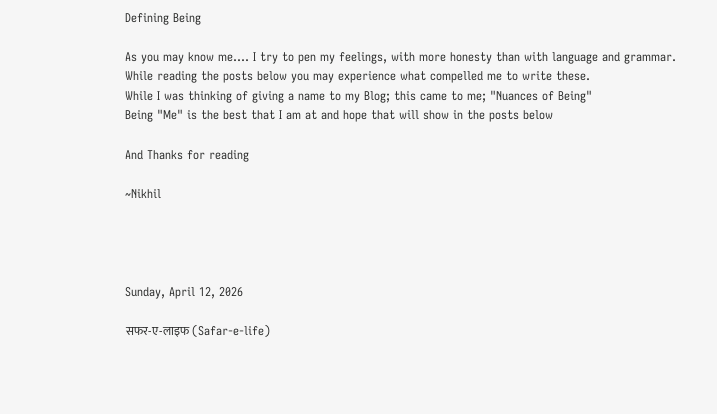Defining Being

As you may know me.... I try to pen my feelings, with more honesty than with language and grammar. While reading the posts below you may experience what compelled me to write these.
While I was thinking of giving a name to my Blog; this came to me; "Nuances of Being"
Being "Me" is the best that I am at and hope that will show in the posts below

And Thanks for reading

~Nikhil




Sunday, April 12, 2026

सफर-ए-लाइफ (Safar-e-life)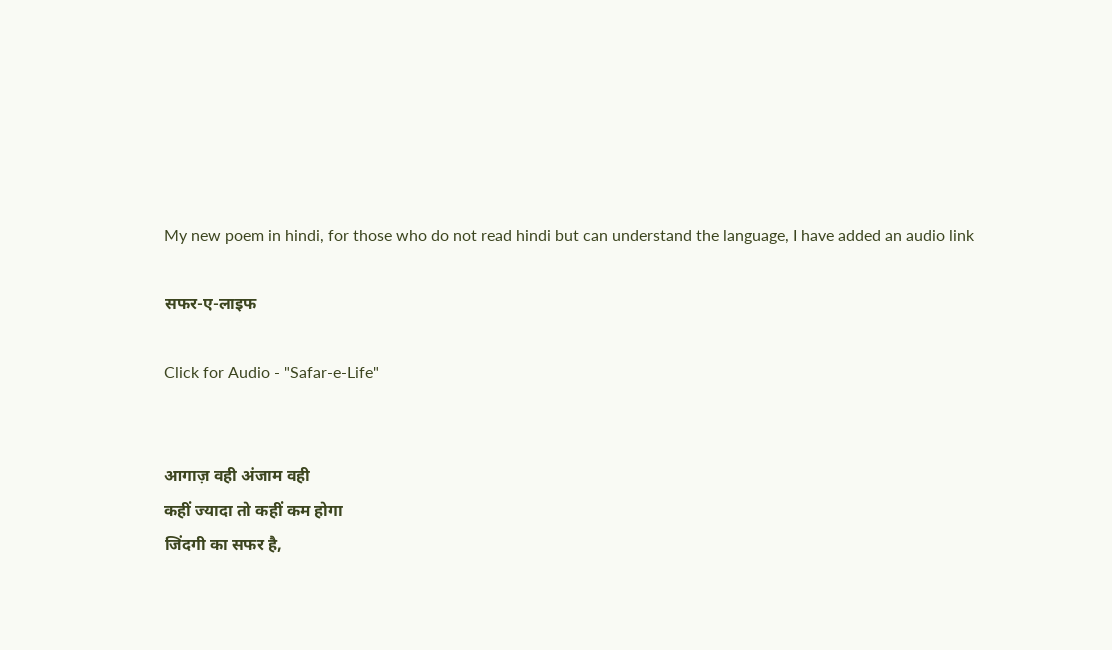My new poem in hindi, for those who do not read hindi but can understand the language, I have added an audio link

सफर-ए-लाइफ

Click for Audio - "Safar-e-Life"


आगाज़ वही अंजाम वही
कहीं ज्यादा तो कहीं कम होगा
जिंदगी का सफर है,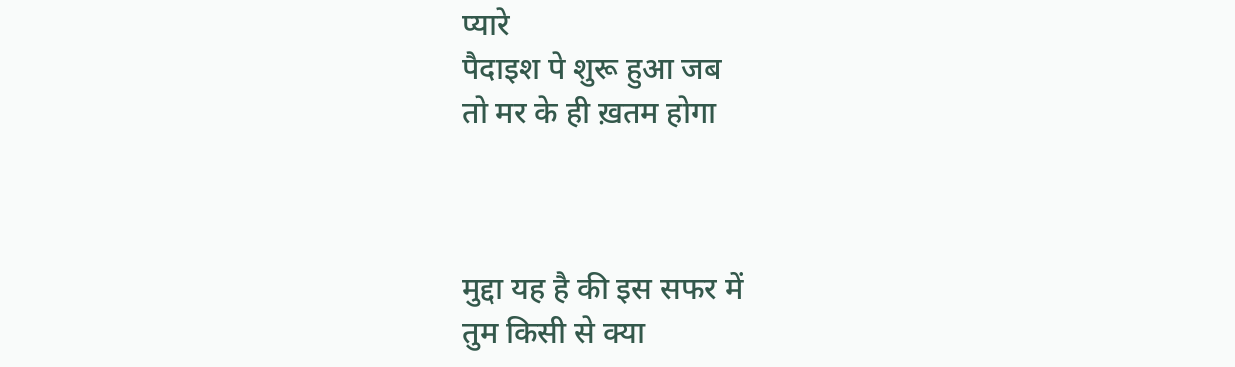प्यारे
पैदाइश पे शुरू हुआ जब
तो मर के ही ख़तम होगा



मुद्दा यह है की इस सफर में
तुम किसी से क्या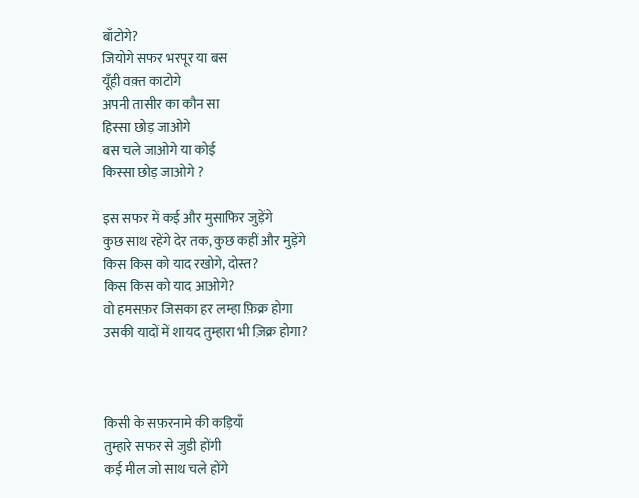बाँटोगे?
जियोगे सफर भरपूर या बस
यूँही वक़्त काटोगे
अपनी तासीर का कौन सा
हिस्सा छोड़ जाओगे
बस चले जाओगे या कोई
किस्सा छोड़ जाओगे ?

इस सफर में कई और मुसाफिर जुड़ेंगे
कुछ साथ रहेंगे देर तक, कुछ कहीं और मुड़ेंगे
किस किस को याद रखोगे, दोस्त?
किस किस को याद आओगे?
वो हमसफ़र जिसका हर लम्हा फ़िक्र होगा
उसकी यादों में शायद तुम्हारा भी ज़िक्र होगा?



किसी के सफ़रनामे की कड़ियाँ
तुम्हारे सफर से जुडी होंगी
कई मील जो साथ चले होंगे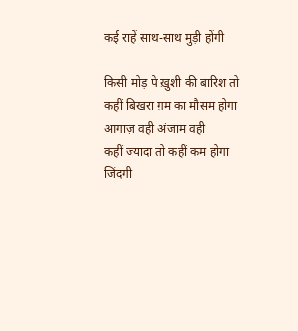कई राहें साथ-साथ मुड़ी होंगी

किसी मोड़ पे ख़ुशी की बारिश तो
कहीं बिखरा ग़म का मौसम होगा
आगाज़ वही अंजाम वही
कहीं ज्यादा तो कहीं कम होगा
जिंदगी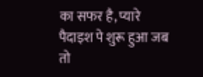का सफर है, प्यारे
पैदाइश पे शुरू हुआ जब
तो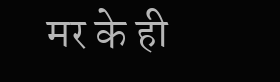मर के ही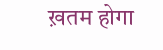ख़तम होगा